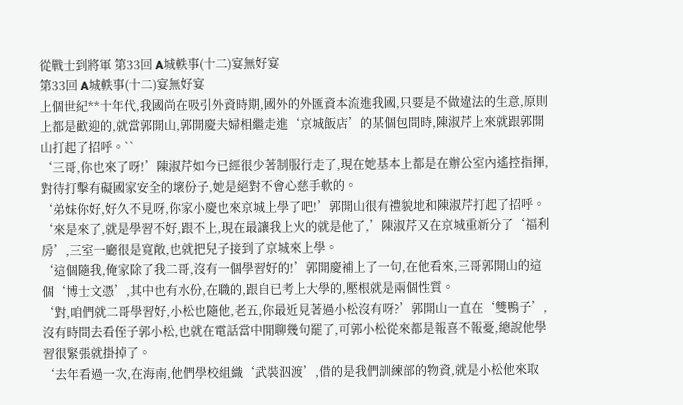從戰士到將軍 第33回 A城軼事(十二)宴無好宴
第33回 A城軼事(十二)宴無好宴
上個世紀**十年代,我國尚在吸引外資時期,國外的外匯資本流進我國,只要是不做違法的生意,原則上都是歡迎的,就當郭開山,郭開慶夫婦相繼走進‘京城飯店’的某個包間時,陳淑芹上來就跟郭開山打起了招呼。``
‘三哥,你也來了呀!’陳淑芹如今已經很少著制服行走了,現在她基本上都是在辦公室內遙控指揮,對待打擊有礙國家安全的壞份子,她是絕對不會心慈手軟的。
‘弟妹你好,好久不見呀,你家小慶也來京城上學了吧!’郭開山很有禮貌地和陳淑芹打起了招呼。
‘來是來了,就是學習不好,跟不上,現在最讓我上火的就是他了,’陳淑芹又在京城重新分了‘福利房’,三室一廳很是寬敞,也就把兒子接到了京城來上學。
‘這個隨我,俺家除了我二哥,沒有一個學習好的!’郭開慶補上了一句,在他看來,三哥郭開山的這個‘博士文憑’,其中也有水份,在職的,跟自已考上大學的,壓根就是兩個性質。
‘對,咱們就二哥學習好,小松也隨他,老五,你最近見著過小松沒有呀?’郭開山一直在‘雙鴨子’,沒有時間去看侄子郭小松,也就在電話當中閒聊幾句罷了,可郭小松從來都是報喜不報憂,總說他學習很緊張就掛掉了。
‘去年看過一次,在海南,他們學校組織‘武裝泅渡’,借的是我們訓練部的物資,就是小松他來取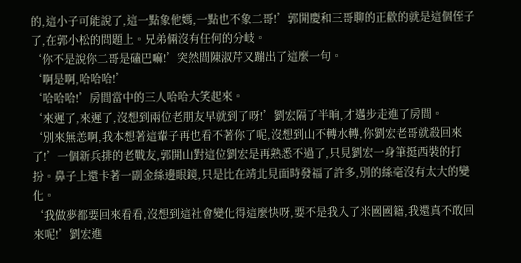的,這小子可能說了,這一點象他媽,一點也不象二哥!’郭開慶和三哥聊的正歡的就是這個侄子了,在郭小松的問題上。兄弟倆沒有任何的分岐。
‘你不是說你二哥是磕巴嘛!’突然間陳淑芹又蹦出了這麼一句。
‘啊是啊,哈哈哈!’
‘哈哈哈!’房間當中的三人哈哈大笑起來。
‘來遲了,來遲了,沒想到兩位老朋友早就到了呀!’劉宏隔了半晌,才邁步走進了房間。
‘別來無恙啊,我本想著這輩子再也看不著你了呢,沒想到山不轉水轉,你劉宏老哥就殺回來了!’一個新兵排的老戰友,郭開山對這位劉宏是再熟悉不過了,只見劉宏一身筆挺西裝的打扮。鼻子上還卡著一副金絲邊眼鏡,只是比在靖北見面時發福了許多,別的絲毫沒有太大的變化。
‘我做夢都要回來看看,沒想到這社會變化得這麼快呀,要不是我入了米國國籍,我還真不敢回來呢!’劉宏進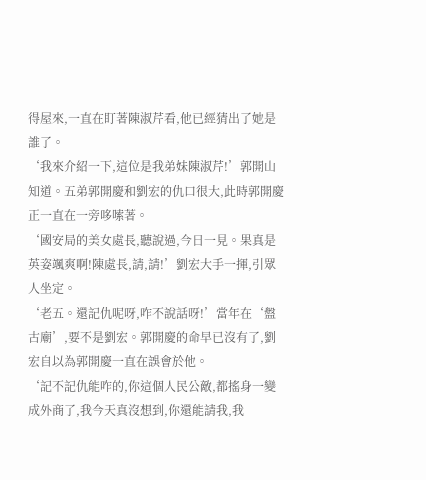得屋來,一直在盯著陳淑芹看,他已經猜出了她是誰了。
‘我來介紹一下,這位是我弟妹陳淑芹!’郭開山知道。五弟郭開慶和劉宏的仇口很大,此時郭開慶正一直在一旁哆嗦著。
‘國安局的美女處長,聽說過,今日一見。果真是英姿颯爽啊!陳處長,請,請!’劉宏大手一揮,引眾人坐定。
‘老五。還記仇呢呀,咋不說話呀!’當年在‘盤古廟’,要不是劉宏。郭開慶的命早已沒有了,劉宏自以為郭開慶一直在誤會於他。
‘記不記仇能咋的,你這個人民公敵,都搖身一變成外商了,我今天真沒想到,你還能請我,我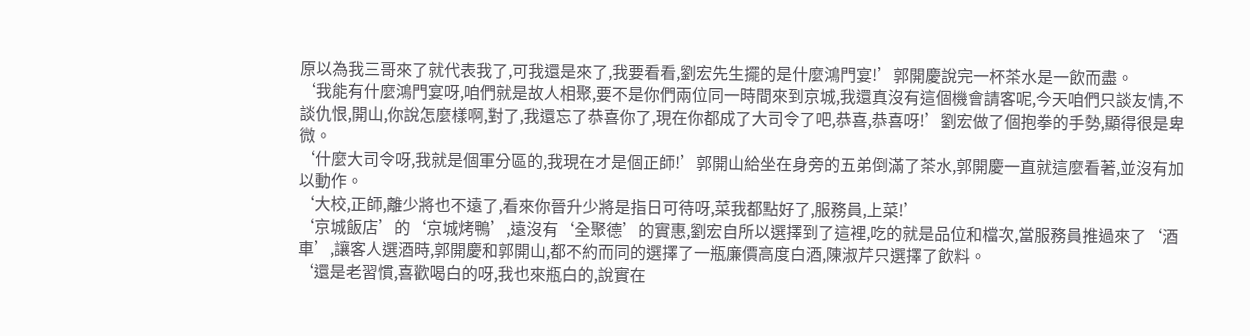原以為我三哥來了就代表我了,可我還是來了,我要看看,劉宏先生擺的是什麼鴻門宴!’郭開慶說完一杯茶水是一飲而盡。
‘我能有什麼鴻門宴呀,咱們就是故人相聚,要不是你們兩位同一時間來到京城,我還真沒有這個機會請客呢,今天咱們只談友情,不談仇恨,開山,你說怎麼樣啊,對了,我還忘了恭喜你了,現在你都成了大司令了吧,恭喜,恭喜呀!’劉宏做了個抱拳的手勢,顯得很是卑微。
‘什麼大司令呀,我就是個軍分區的,我現在才是個正師!’郭開山給坐在身旁的五弟倒滿了茶水,郭開慶一直就這麼看著,並沒有加以動作。
‘大校,正師,離少將也不遠了,看來你晉升少將是指日可待呀,菜我都點好了,服務員,上菜!’
‘京城飯店’的‘京城烤鴨’,遠沒有‘全聚德’的實惠,劉宏自所以選擇到了這裡,吃的就是品位和檔次,當服務員推過來了‘酒車’,讓客人選酒時,郭開慶和郭開山,都不約而同的選擇了一瓶廉價高度白酒,陳淑芹只選擇了飲料。
‘還是老習慣,喜歡喝白的呀,我也來瓶白的,說實在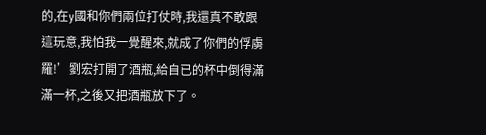的,在y國和你們兩位打仗時,我還真不敢跟這玩意,我怕我一覺醒來,就成了你們的俘虜羅!’劉宏打開了酒瓶,給自已的杯中倒得滿滿一杯,之後又把酒瓶放下了。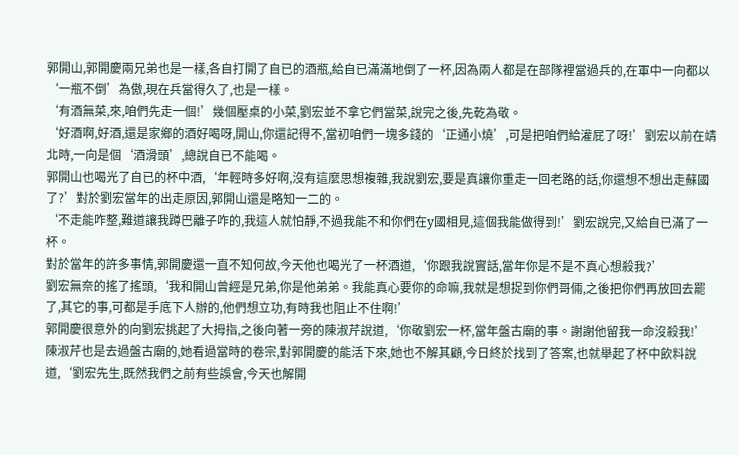郭開山,郭開慶兩兄弟也是一樣,各自打開了自已的酒瓶,給自已滿滿地倒了一杯,因為兩人都是在部隊裡當過兵的,在軍中一向都以‘一瓶不倒’為傲,現在兵當得久了,也是一樣。
‘有酒無菜,來,咱們先走一個!’幾個壓桌的小菜,劉宏並不拿它們當菜,說完之後,先乾為敬。
‘好酒啊,好酒,還是家鄉的酒好喝呀,開山,你還記得不,當初咱們一塊多錢的‘正通小燒’,可是把咱們給灌屁了呀!’劉宏以前在靖北時,一向是個‘酒滑頭’,總說自已不能喝。
郭開山也喝光了自已的杯中酒,‘年輕時多好啊,沒有這麼思想複雜,我說劉宏,要是真讓你重走一回老路的話,你還想不想出走蘇國了?’對於劉宏當年的出走原因,郭開山還是略知一二的。
‘不走能咋整,難道讓我蹲巴離子咋的,我這人就怕靜,不過我能不和你們在y國相見,這個我能做得到!’劉宏說完,又給自已滿了一杯。
對於當年的許多事情,郭開慶還一直不知何故,今天他也喝光了一杯酒道,‘你跟我說實話,當年你是不是不真心想殺我?’
劉宏無奈的搖了搖頭,‘我和開山曾經是兄弟,你是他弟弟。我能真心要你的命嘛,我就是想捉到你們哥倆,之後把你們再放回去罷了,其它的事,可都是手底下人辦的,他們想立功,有時我也阻止不住啊!’
郭開慶很意外的向劉宏挑起了大拇指,之後向著一旁的陳淑芹說道,‘你敬劉宏一杯,當年盤古廟的事。謝謝他留我一命沒殺我!’
陳淑芹也是去過盤古廟的,她看過當時的卷宗,對郭開慶的能活下來,她也不解其顧,今日終於找到了答案,也就舉起了杯中飲料說道,‘劉宏先生,既然我們之前有些誤會,今天也解開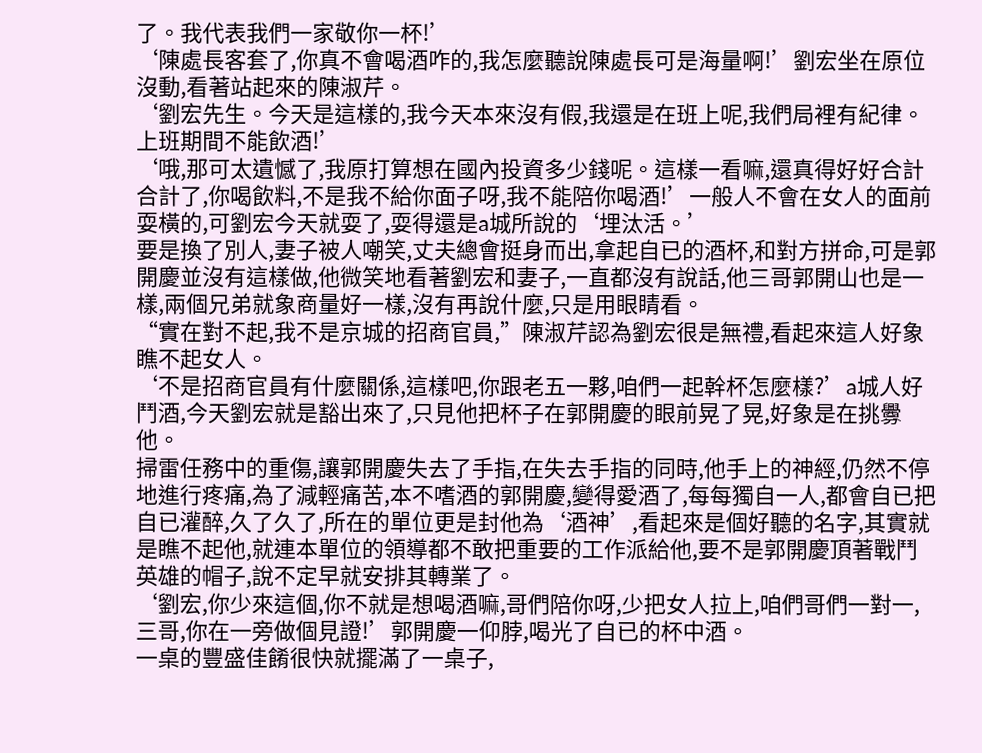了。我代表我們一家敬你一杯!’
‘陳處長客套了,你真不會喝酒咋的,我怎麼聽說陳處長可是海量啊!’劉宏坐在原位沒動,看著站起來的陳淑芹。
‘劉宏先生。今天是這樣的,我今天本來沒有假,我還是在班上呢,我們局裡有紀律。上班期間不能飲酒!’
‘哦,那可太遺憾了,我原打算想在國內投資多少錢呢。這樣一看嘛,還真得好好合計合計了,你喝飲料,不是我不給你面子呀,我不能陪你喝酒!’一般人不會在女人的面前耍橫的,可劉宏今天就耍了,耍得還是a城所說的‘埋汰活。’
要是換了別人,妻子被人嘲笑,丈夫總會挺身而出,拿起自已的酒杯,和對方拼命,可是郭開慶並沒有這樣做,他微笑地看著劉宏和妻子,一直都沒有說話,他三哥郭開山也是一樣,兩個兄弟就象商量好一樣,沒有再說什麼,只是用眼睛看。
“實在對不起,我不是京城的招商官員,”陳淑芹認為劉宏很是無禮,看起來這人好象瞧不起女人。
‘不是招商官員有什麼關係,這樣吧,你跟老五一夥,咱們一起幹杯怎麼樣?’a城人好鬥酒,今天劉宏就是豁出來了,只見他把杯子在郭開慶的眼前晃了晃,好象是在挑釁他。
掃雷任務中的重傷,讓郭開慶失去了手指,在失去手指的同時,他手上的神經,仍然不停地進行疼痛,為了減輕痛苦,本不嗜酒的郭開慶,變得愛酒了,每每獨自一人,都會自已把自已灌醉,久了久了,所在的單位更是封他為‘酒神’,看起來是個好聽的名字,其實就是瞧不起他,就連本單位的領導都不敢把重要的工作派給他,要不是郭開慶頂著戰鬥英雄的帽子,說不定早就安排其轉業了。
‘劉宏,你少來這個,你不就是想喝酒嘛,哥們陪你呀,少把女人拉上,咱們哥們一對一,三哥,你在一旁做個見證!’郭開慶一仰脖,喝光了自已的杯中酒。
一桌的豐盛佳餚很快就擺滿了一桌子,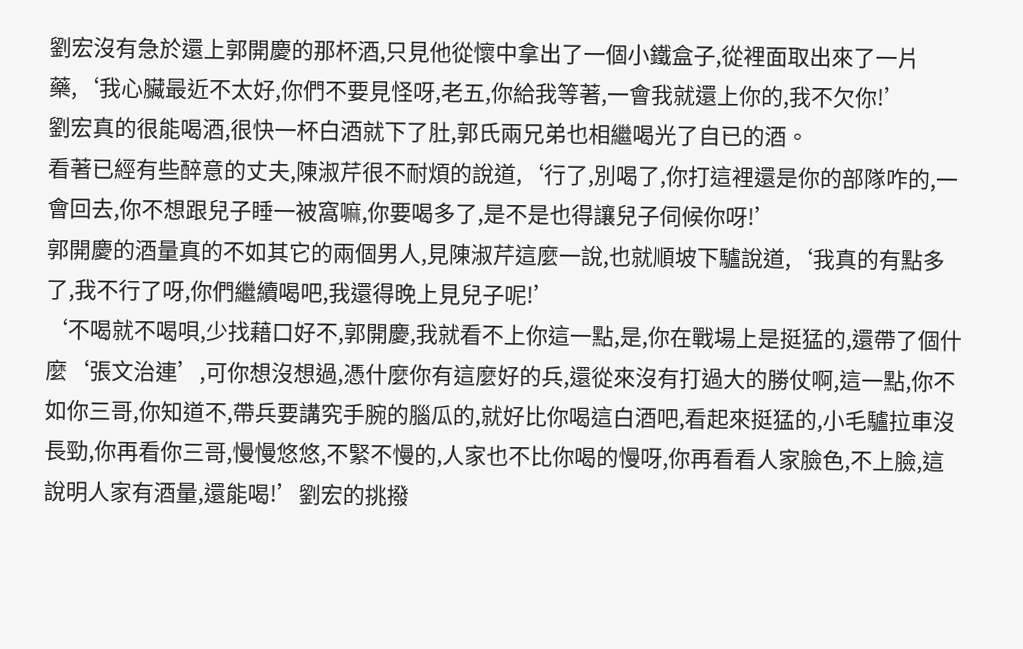劉宏沒有急於還上郭開慶的那杯酒,只見他從懷中拿出了一個小鐵盒子,從裡面取出來了一片藥,‘我心臟最近不太好,你們不要見怪呀,老五,你給我等著,一會我就還上你的,我不欠你!’
劉宏真的很能喝酒,很快一杯白酒就下了肚,郭氏兩兄弟也相繼喝光了自已的酒。
看著已經有些醉意的丈夫,陳淑芹很不耐煩的說道,‘行了,別喝了,你打這裡還是你的部隊咋的,一會回去,你不想跟兒子睡一被窩嘛,你要喝多了,是不是也得讓兒子伺候你呀!’
郭開慶的酒量真的不如其它的兩個男人,見陳淑芹這麼一說,也就順坡下驢說道,‘我真的有點多了,我不行了呀,你們繼續喝吧,我還得晚上見兒子呢!’
‘不喝就不喝唄,少找藉口好不,郭開慶,我就看不上你這一點,是,你在戰場上是挺猛的,還帶了個什麼‘張文治連’,可你想沒想過,憑什麼你有這麼好的兵,還從來沒有打過大的勝仗啊,這一點,你不如你三哥,你知道不,帶兵要講究手腕的腦瓜的,就好比你喝這白酒吧,看起來挺猛的,小毛驢拉車沒長勁,你再看你三哥,慢慢悠悠,不緊不慢的,人家也不比你喝的慢呀,你再看看人家臉色,不上臉,這說明人家有酒量,還能喝!’劉宏的挑撥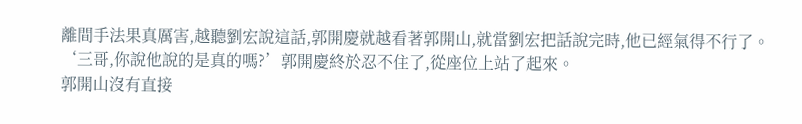離間手法果真厲害,越聽劉宏說這話,郭開慶就越看著郭開山,就當劉宏把話說完時,他已經氣得不行了。
‘三哥,你說他說的是真的嗎?’郭開慶終於忍不住了,從座位上站了起來。
郭開山沒有直接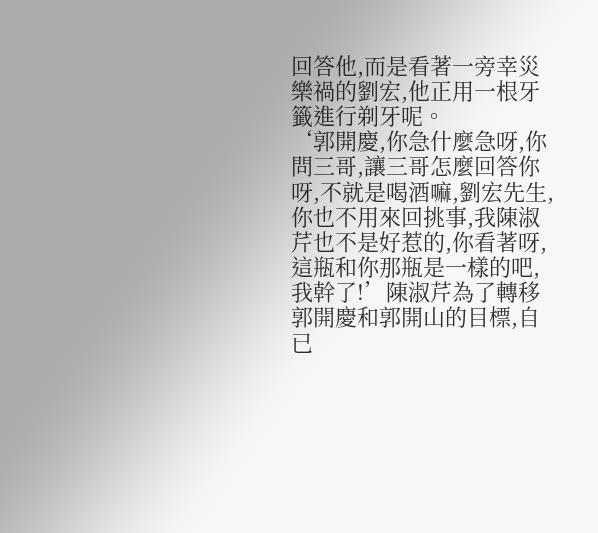回答他,而是看著一旁幸災樂禍的劉宏,他正用一根牙籤進行剃牙呢。
‘郭開慶,你急什麼急呀,你問三哥,讓三哥怎麼回答你呀,不就是喝酒嘛,劉宏先生,你也不用來回挑事,我陳淑芹也不是好惹的,你看著呀,這瓶和你那瓶是一樣的吧,我幹了!’陳淑芹為了轉移郭開慶和郭開山的目標,自已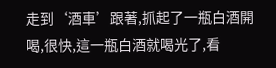走到‘酒車’跟著,抓起了一瓶白酒開喝,很快,這一瓶白酒就喝光了,看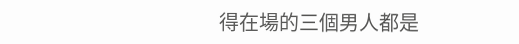得在場的三個男人都是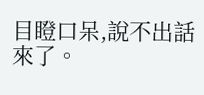目瞪口呆,說不出話來了。